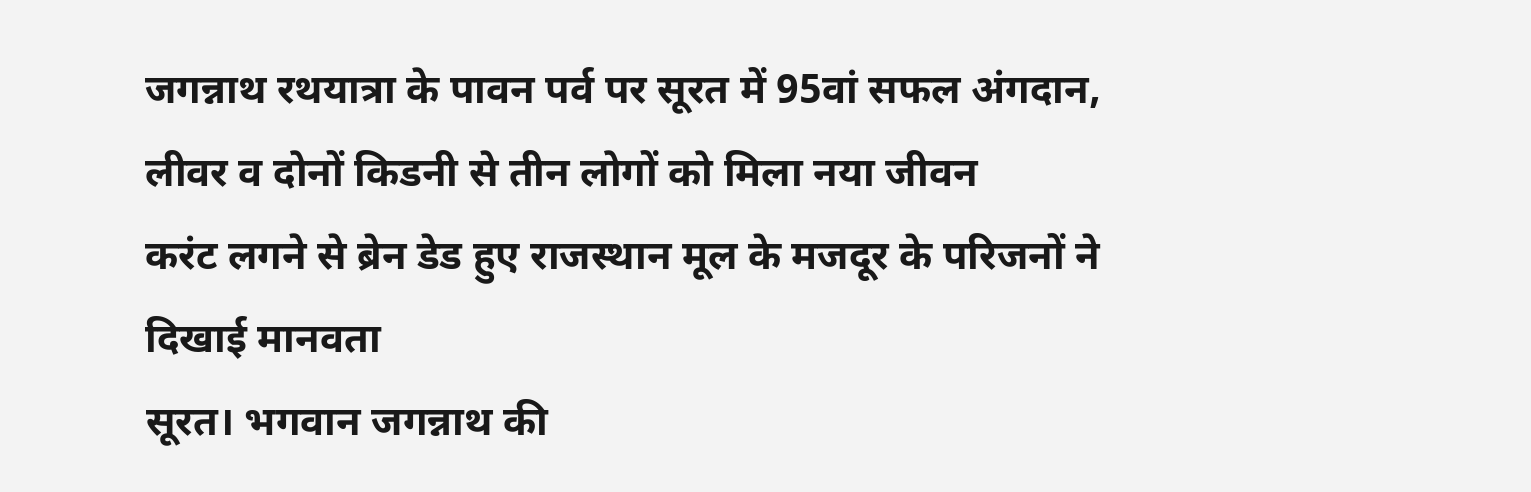जगन्नाथ रथयात्रा के पावन पर्व पर सूरत में 95वां सफल अंगदान, लीवर व दोनों किडनी से तीन लोगों को मिला नया जीवन
करंट लगने से ब्रेन डेड हुए राजस्थान मूल के मजदूर के परिजनों ने दिखाई मानवता
सूरत। भगवान जगन्नाथ की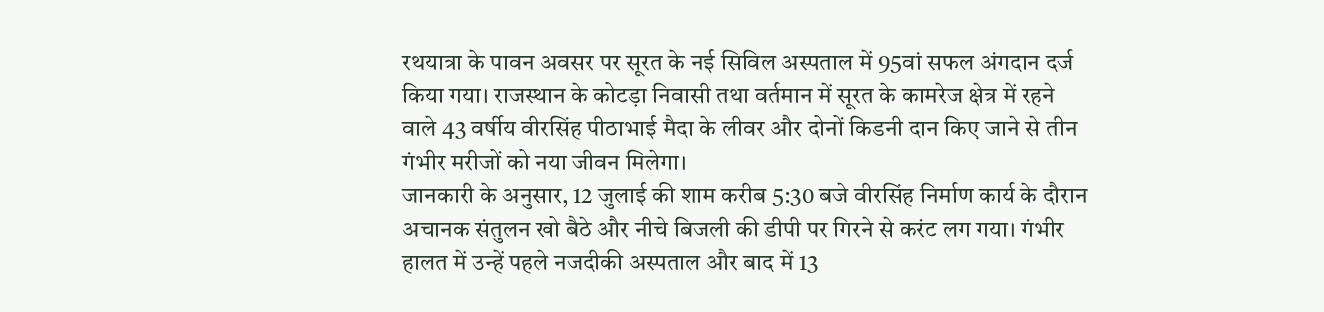रथयात्रा के पावन अवसर पर सूरत के नई सिविल अस्पताल में 95वां सफल अंगदान दर्ज किया गया। राजस्थान के कोटड़ा निवासी तथा वर्तमान में सूरत के कामरेज क्षेत्र में रहने वाले 43 वर्षीय वीरसिंह पीठाभाई मैदा के लीवर और दोनों किडनी दान किए जाने से तीन गंभीर मरीजों को नया जीवन मिलेगा।
जानकारी के अनुसार, 12 जुलाई की शाम करीब 5:30 बजे वीरसिंह निर्माण कार्य के दौरान अचानक संतुलन खो बैठे और नीचे बिजली की डीपी पर गिरने से करंट लग गया। गंभीर हालत में उन्हें पहले नजदीकी अस्पताल और बाद में 13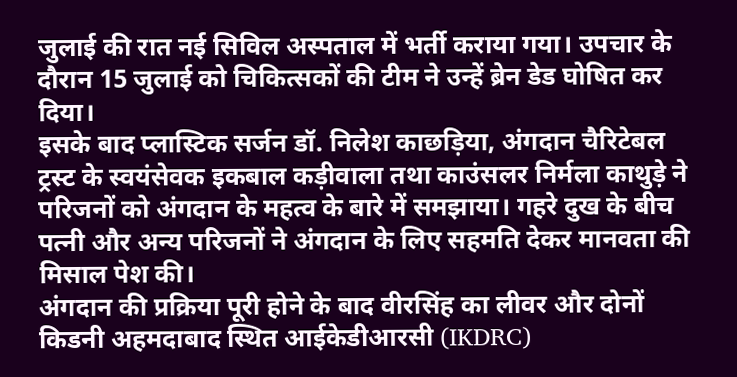जुलाई की रात नई सिविल अस्पताल में भर्ती कराया गया। उपचार के दौरान 15 जुलाई को चिकित्सकों की टीम ने उन्हें ब्रेन डेड घोषित कर दिया।
इसके बाद प्लास्टिक सर्जन डॉ. निलेश काछड़िया, अंगदान चैरिटेबल ट्रस्ट के स्वयंसेवक इकबाल कड़ीवाला तथा काउंसलर निर्मला काथुड़े ने परिजनों को अंगदान के महत्व के बारे में समझाया। गहरे दुख के बीच पत्नी और अन्य परिजनों ने अंगदान के लिए सहमति देकर मानवता की मिसाल पेश की।
अंगदान की प्रक्रिया पूरी होने के बाद वीरसिंह का लीवर और दोनों किडनी अहमदाबाद स्थित आईकेडीआरसी (IKDRC)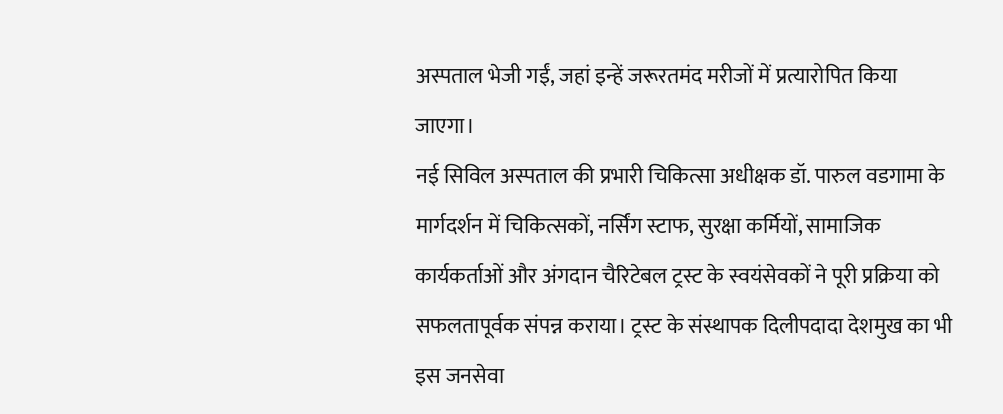अस्पताल भेजी गईं, जहां इन्हें जरूरतमंद मरीजों में प्रत्यारोपित किया जाएगा।
नई सिविल अस्पताल की प्रभारी चिकित्सा अधीक्षक डॉ. पारुल वडगामा के मार्गदर्शन में चिकित्सकों, नर्सिंग स्टाफ, सुरक्षा कर्मियों, सामाजिक कार्यकर्ताओं और अंगदान चैरिटेबल ट्रस्ट के स्वयंसेवकों ने पूरी प्रक्रिया को सफलतापूर्वक संपन्न कराया। ट्रस्ट के संस्थापक दिलीपदादा देशमुख का भी इस जनसेवा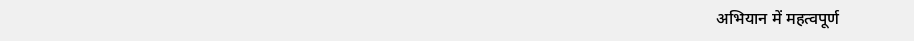अभियान में महत्वपूर्ण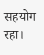सहयोग रहा।